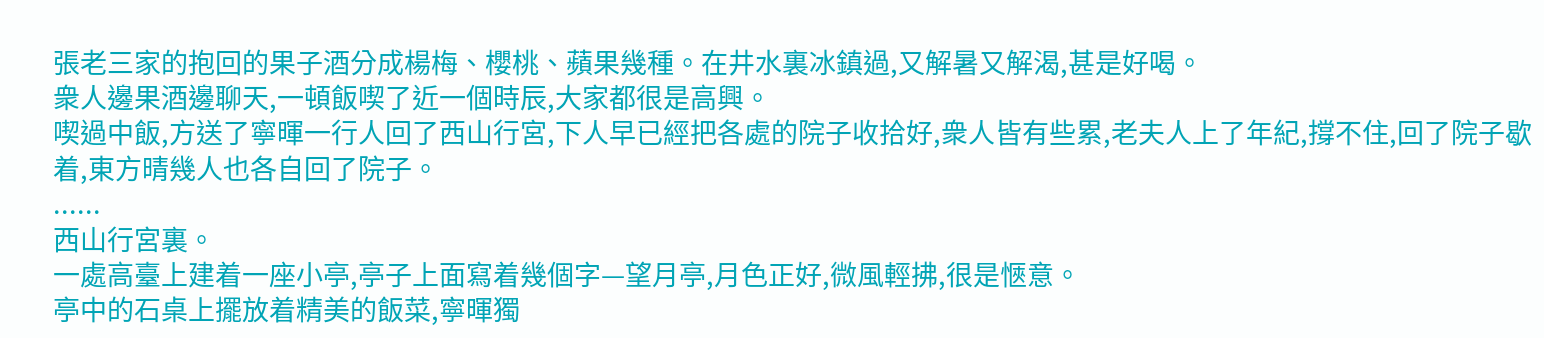張老三家的抱回的果子酒分成楊梅、櫻桃、蘋果幾種。在井水裏冰鎮過,又解暑又解渴,甚是好喝。
衆人邊果酒邊聊天,一頓飯喫了近一個時辰,大家都很是高興。
喫過中飯,方送了寧暉一行人回了西山行宮,下人早已經把各處的院子收拾好,衆人皆有些累,老夫人上了年紀,撐不住,回了院子歇着,東方晴幾人也各自回了院子。
......
西山行宮裏。
一處高臺上建着一座小亭,亭子上面寫着幾個字—望月亭,月色正好,微風輕拂,很是愜意。
亭中的石桌上擺放着精美的飯菜,寧暉獨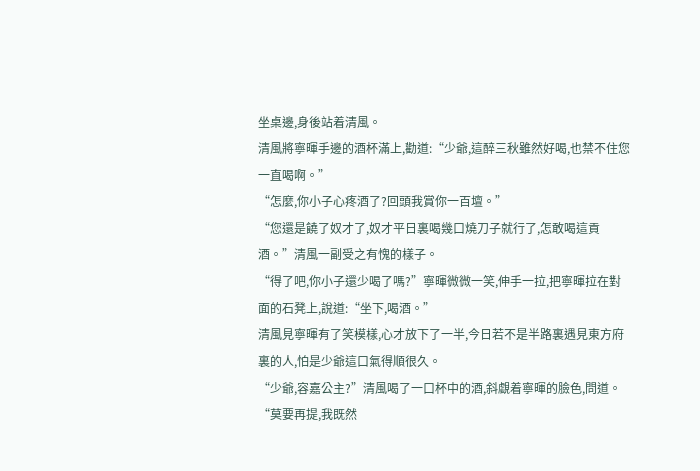坐桌邊,身後站着清風。
清風將寧暉手邊的酒杯滿上,勸道:“少爺,這醉三秋雖然好喝,也禁不住您一直喝啊。”
“怎麼,你小子心疼酒了?回頭我賞你一百壇。”
“您還是饒了奴才了,奴才平日裏喝幾口燒刀子就行了,怎敢喝這貢酒。”清風一副受之有愧的樣子。
“得了吧,你小子還少喝了嗎?”寧暉微微一笑,伸手一拉,把寧暉拉在對面的石凳上,說道:“坐下,喝酒。”
清風見寧暉有了笑模樣,心才放下了一半,今日若不是半路裏遇見東方府裏的人,怕是少爺這口氣得順很久。
“少爺,容嘉公主?”清風喝了一口杯中的酒,斜覷着寧暉的臉色,問道。
“莫要再提,我既然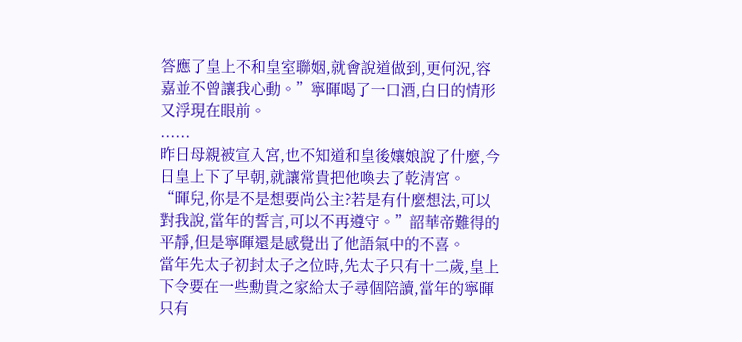答應了皇上不和皇室聯姻,就會說道做到,更何況,容嘉並不曾讓我心動。”寧暉喝了一口酒,白日的情形又浮現在眼前。
......
昨日母親被宣入宮,也不知道和皇後孃娘說了什麼,今日皇上下了早朝,就讓常貴把他喚去了乾清宮。
“暉兒,你是不是想要尚公主?若是有什麼想法,可以對我說,當年的誓言,可以不再遵守。”韶華帝難得的平靜,但是寧暉還是感覺出了他語氣中的不喜。
當年先太子初封太子之位時,先太子只有十二歲,皇上下令要在一些勳貴之家給太子尋個陪讀,當年的寧暉只有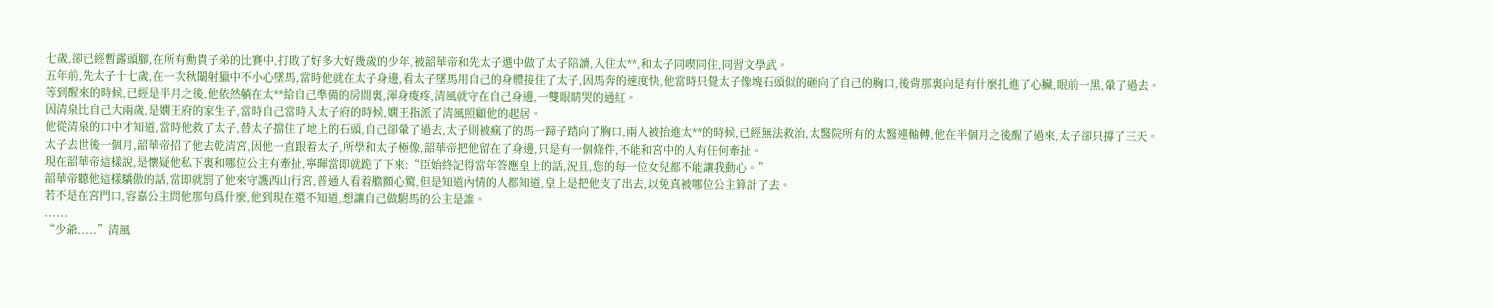七歲,卻已經暫露頭腳,在所有勳貴子弟的比賽中,打敗了好多大好幾歲的少年,被韶華帝和先太子選中做了太子陪讀,入住太**,和太子同喫同住,同習文學武。
五年前,先太子十七歲,在一次秋闈射獵中不小心墜馬,當時他就在太子身邊,看太子墜馬用自己的身體接住了太子,因馬奔的速度快,他當時只覺太子像塊石頭似的砸向了自己的胸口,後背那裏向是有什麼扎進了心臟,眼前一黑,暈了過去。
等到醒來的時候,已經是半月之後,他依然躺在太**給自己準備的房間裏,渾身痠疼,清風就守在自己身邊,一雙眼睛哭的通紅。
因清泉比自己大兩歲,是嫺王府的家生子,當時自己當時入太子府的時候,嫺王指派了清風照顧他的起居。
他從清泉的口中才知道,當時他救了太子,替太子擋住了地上的石頭,自己卻暈了過去,太子則被瘋了的馬一蹄子踏向了胸口,兩人被抬進太**的時候,已經無法救治,太醫院所有的太醫連軸轉,他在半個月之後醒了過來,太子卻只撐了三天。
太子去世後一個月,韶華帝招了他去乾清宮,因他一直跟着太子,所學和太子極像,韶華帝把他留在了身邊,只是有一個條件,不能和宮中的人有任何牽扯。
現在韶華帝這樣說,是懷疑他私下裏和哪位公主有牽扯,寧暉當即就跪了下來:“臣始終記得當年答應皇上的話,況且,您的每一位女兒都不能讓我動心。”
韶華帝聽他這樣驕傲的話,當即就罰了他來守護西山行宮,普通人看着膽顫心驚,但是知道內情的人都知道,皇上是把他支了出去,以免真被哪位公主算計了去。
若不是在宮門口,容嘉公主問他那句爲什麼,他到現在還不知道,想讓自己做駙馬的公主是誰。
......
“少爺.....”清風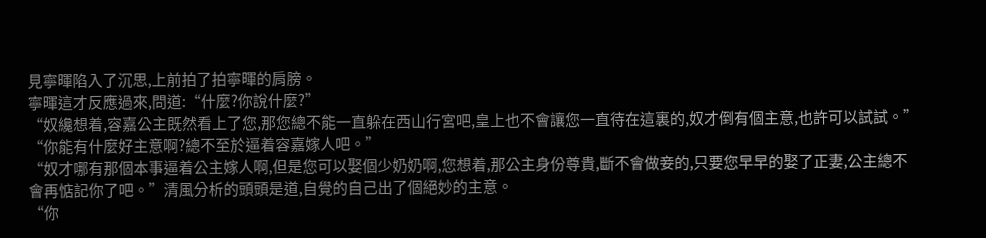見寧暉陷入了沉思,上前拍了拍寧暉的肩膀。
寧暉這才反應過來,問道:“什麼?你說什麼?”
“奴纔想着,容嘉公主既然看上了您,那您總不能一直躲在西山行宮吧,皇上也不會讓您一直待在這裏的,奴才倒有個主意,也許可以試試。”
“你能有什麼好主意啊?總不至於逼着容嘉嫁人吧。”
“奴才哪有那個本事逼着公主嫁人啊,但是您可以娶個少奶奶啊,您想着,那公主身份尊貴,斷不會做妾的,只要您早早的娶了正妻,公主總不會再惦記你了吧。”清風分析的頭頭是道,自覺的自己出了個絕妙的主意。
“你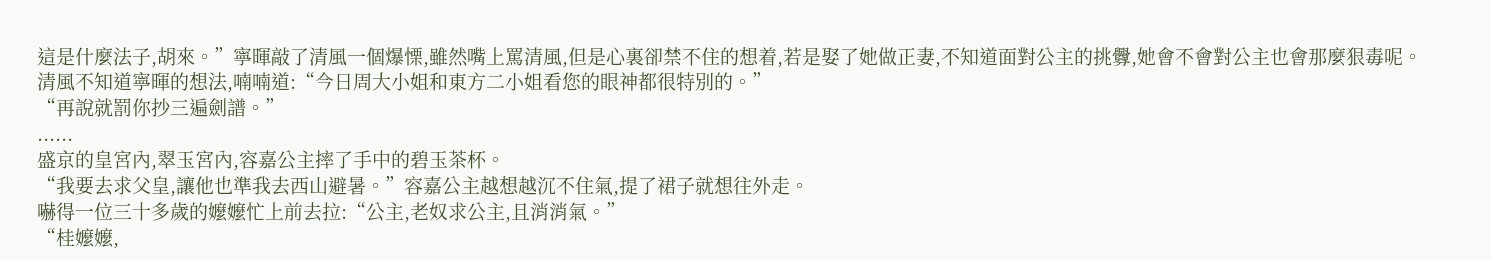這是什麼法子,胡來。”寧暉敲了清風一個爆慄,雖然嘴上罵清風,但是心裏卻禁不住的想着,若是娶了她做正妻,不知道面對公主的挑釁,她會不會對公主也會那麼狠毒呢。
清風不知道寧暉的想法,喃喃道:“今日周大小姐和東方二小姐看您的眼神都很特別的。”
“再說就罰你抄三遍劍譜。”
......
盛京的皇宮內,翠玉宮內,容嘉公主摔了手中的碧玉茶杯。
“我要去求父皇,讓他也準我去西山避暑。”容嘉公主越想越沉不住氣,提了裙子就想往外走。
嚇得一位三十多歲的嬤嬤忙上前去拉:“公主,老奴求公主,且消消氣。”
“桂嬤嬤,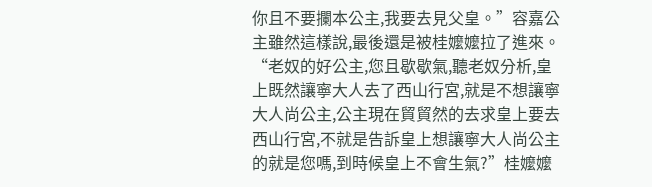你且不要攔本公主,我要去見父皇。”容嘉公主雖然這樣說,最後還是被桂嬤嬤拉了進來。
“老奴的好公主,您且歇歇氣,聽老奴分析,皇上既然讓寧大人去了西山行宮,就是不想讓寧大人尚公主,公主現在貿貿然的去求皇上要去西山行宮,不就是告訴皇上想讓寧大人尚公主的就是您嗎,到時候皇上不會生氣?”桂嬤嬤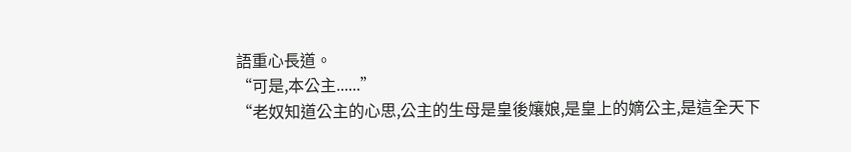語重心長道。
“可是,本公主......”
“老奴知道公主的心思,公主的生母是皇後孃娘,是皇上的嫡公主,是這全天下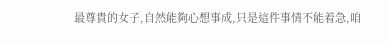最尊貴的女子,自然能夠心想事成,只是這件事情不能着急,咱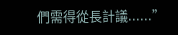們需得從長計議......”